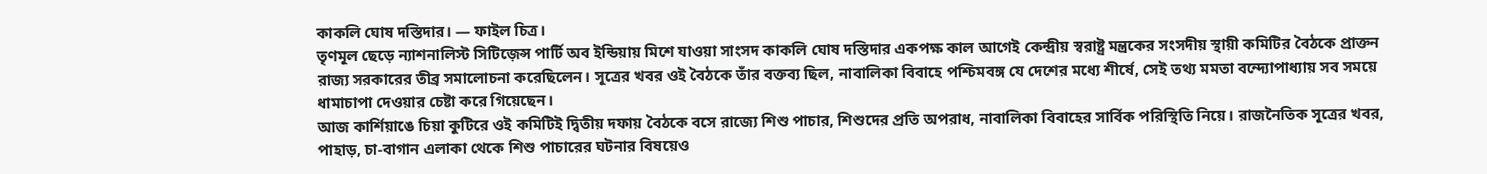কাকলি ঘোষ দস্তিদার। — ফাইল চিত্র।
তৃণমূল ছেড়ে ন্যাশনালিস্ট সিটিজ়েন্স পার্টি অব ইন্ডিয়ায় মিশে যাওয়া সাংসদ কাকলি ঘোষ দস্তিদার একপক্ষ কাল আগেই কেন্দ্রীয় স্বরাষ্ট্র মন্ত্রকের সংসদীয় স্থায়ী কমিটির বৈঠকে প্রাক্তন রাজ্য সরকারের তীব্র সমালোচনা করেছিলেন। সূত্রের খবর ওই বৈঠকে তাঁর বক্তব্য ছিল, নাবালিকা বিবাহে পশ্চিমবঙ্গ যে দেশের মধ্যে শীর্ষে, সেই তথ্য মমতা বন্দ্যোপাধ্যায় সব সময়ে ধামাচাপা দেওয়ার চেষ্টা করে গিয়েছেন।
আজ কার্শিয়াঙে চিয়া কুটিরে ওই কমিটিই দ্বিতীয় দফায় বৈঠকে বসে রাজ্যে শিশু পাচার, শিশুদের প্রতি অপরাধ, নাবালিকা বিবাহের সার্বিক পরিস্থিতি নিয়ে। রাজনৈতিক সূত্রের খবর, পাহাড়, চা-বাগান এলাকা থেকে শিশু পাচারের ঘটনার বিষয়েও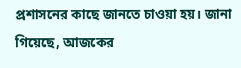প্রশাসনের কাছে জানতে চাওয়া হয়। জানা গিয়েছে, আজকের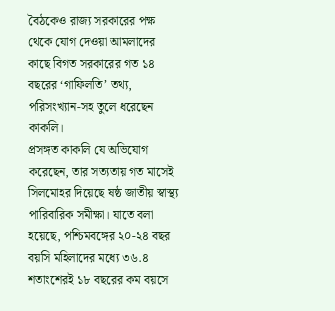বৈঠকেও রাজ্য সরকারের পক্ষ থেকে যোগ দেওয়া আমলাদের কাছে বিগত সরকারের গত ১৪ বছরের ‘গাফিলতি’ তথ্য, পরিসংখ্যান-সহ তুলে ধরেছেন কাকলি।
প্রসঙ্গত কাকলি যে অভিযোগ করেছেন, তার সত্যতায় গত মাসেই সিলমোহর দিয়েছে ষষ্ঠ জাতীয় স্বাস্থ্য পারিবারিক সমীক্ষা। যাতে বলা হয়েছে, পশ্চিমবঙ্গের ২০-২৪ বছর বয়সি মহিলাদের মধ্যে ৩৬.৪ শতাংশেরই ১৮ বছরের কম বয়সে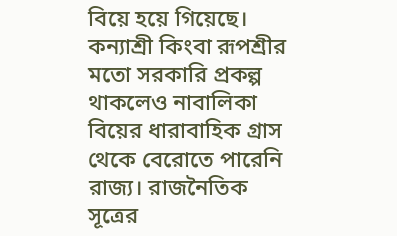বিয়ে হয়ে গিয়েছে। কন্যাশ্রী কিংবা রূপশ্রীর মতো সরকারি প্রকল্প থাকলেও নাবালিকা বিয়ের ধারাবাহিক গ্রাস থেকে বেরোতে পারেনি রাজ্য। রাজনৈতিক সূত্রের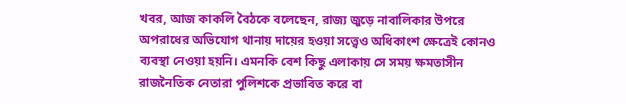খবর, আজ কাকলি বৈঠকে বলেছেন, রাজ্য জুড়ে নাবালিকার উপরে অপরাধের অভিযোগ থানায় দায়ের হওয়া সত্ত্বেও অধিকাংশ ক্ষেত্রেই কোনও ব্যবস্থা নেওয়া হয়নি। এমনকি বেশ কিছু এলাকায় সে সময় ক্ষমতাসীন রাজনৈতিক নেতারা পুলিশকে প্রভাবিত করে বা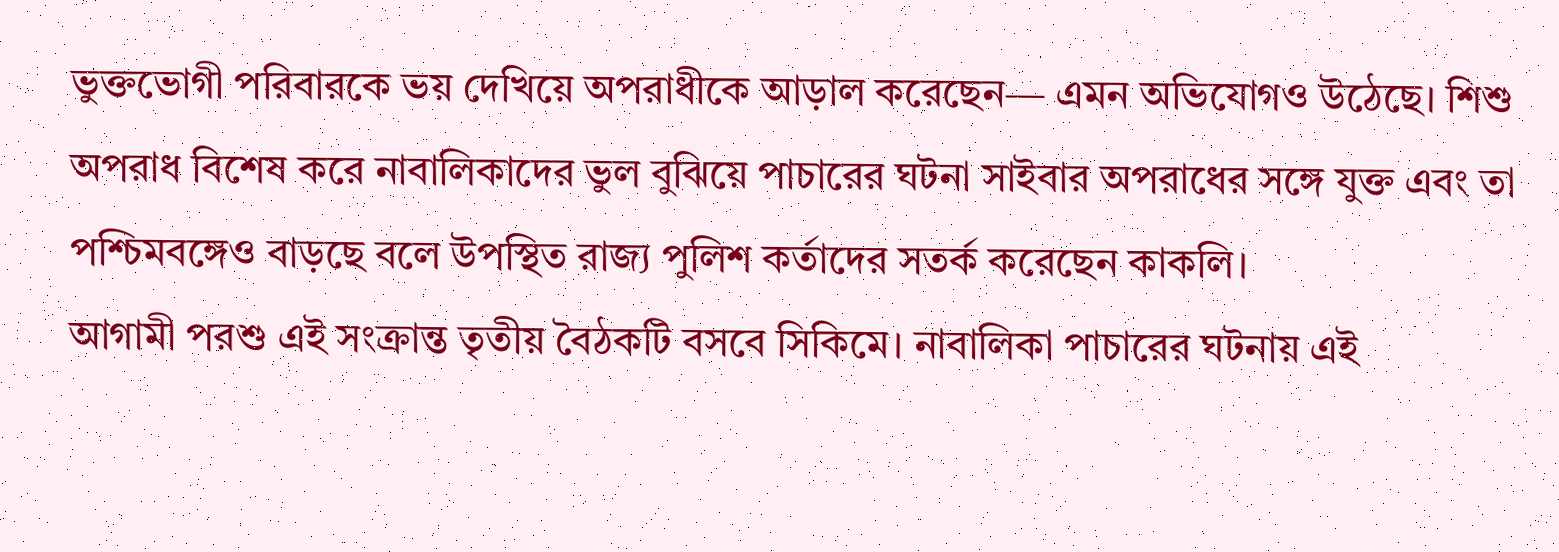ভুক্তভোগী পরিবারকে ভয় দেখিয়ে অপরাধীকে আড়াল করেছেন— এমন অভিযোগও উঠেছে। শিশু অপরাধ বিশেষ করে নাবালিকাদের ভুল বুঝিয়ে পাচারের ঘটনা সাইবার অপরাধের সঙ্গে যুক্ত এবং তা পশ্চিমবঙ্গেও বাড়ছে বলে উপস্থিত রাজ্য পুলিশ কর্তাদের সতর্ক করেছেন কাকলি।
আগামী পরশু এই সংক্রান্ত তৃতীয় বৈঠকটি বসবে সিকিমে। নাবালিকা পাচারের ঘটনায় এই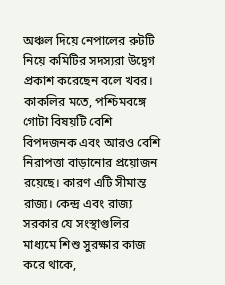অঞ্চল দিয়ে নেপালের রুটটি নিয়ে কমিটির সদস্যরা উদ্বেগ প্রকাশ করেছেন বলে খবর। কাকলির মতে, পশ্চিমবঙ্গে গোটা বিষয়টি বেশি বিপদজনক এবং আরও বেশি নিরাপত্তা বাড়ানোর প্রয়োজন রয়েছে। কারণ এটি সীমান্ত রাজ্য। কেন্দ্র এবং রাজ্য সরকার যে সংস্থাগুলির মাধ্যমে শিশু সুরক্ষার কাজ করে থাকে,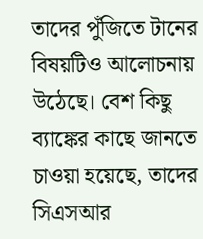তাদের পুঁজিতে টানের বিষয়টিও আলোচনায় উঠেছে। বেশ কিছু ব্যাঙ্কের কাছে জানতে চাওয়া হয়েছে, তাদের সিএসআর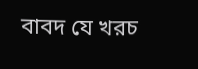বাবদ যে খরচ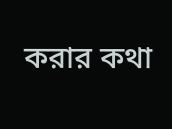করার কথা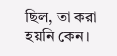ছিল, তা করা হয়নি কেন।